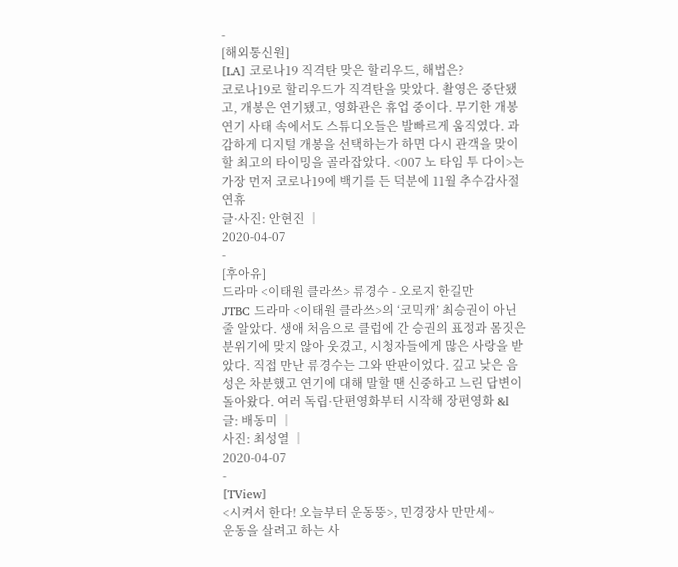-
[해외통신원]
[LA] 코로나19 직격탄 맞은 할리우드, 해법은?
코로나19로 할리우드가 직격탄을 맞았다. 촬영은 중단됐고, 개봉은 연기됐고, 영화관은 휴업 중이다. 무기한 개봉 연기 사태 속에서도 스튜디오들은 발빠르게 움직였다. 과감하게 디지털 개봉을 선택하는가 하면 다시 관객을 맞이할 최고의 타이밍을 골라잡았다. <007 노 타임 투 다이>는 가장 먼저 코로나19에 백기를 든 덕분에 11월 추수감사절 연휴
글·사진: 안현진 │
2020-04-07
-
[후아유]
드라마 <이태원 클라쓰> 류경수 - 오로지 한길만
JTBC 드라마 <이태원 클라쓰>의 ‘코믹캐’ 최승권이 아닌 줄 알았다. 생애 처음으로 클럽에 간 승권의 표정과 몸짓은 분위기에 맞지 않아 웃겼고, 시청자들에게 많은 사랑을 받았다. 직접 만난 류경수는 그와 딴판이었다. 깊고 낮은 음성은 차분했고 연기에 대해 말할 땐 신중하고 느린 답변이 돌아왔다. 여러 독립·단편영화부터 시작해 장편영화 &l
글: 배동미 │
사진: 최성열 │
2020-04-07
-
[TView]
<시켜서 한다! 오늘부터 운동뚱>, 민경장사 만만세~
운동을 살려고 하는 사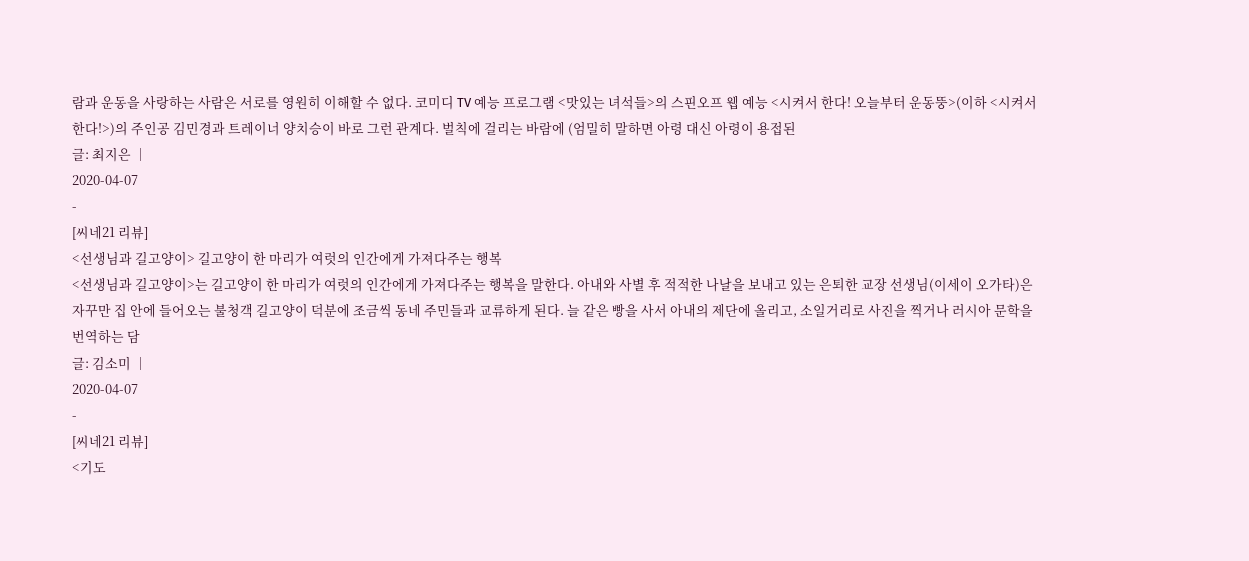람과 운동을 사랑하는 사람은 서로를 영원히 이해할 수 없다. 코미디 TV 예능 프로그램 <맛있는 녀석들>의 스핀오프 웹 예능 <시켜서 한다! 오늘부터 운동뚱>(이하 <시켜서 한다!>)의 주인공 김민경과 트레이너 양치승이 바로 그런 관계다. 벌칙에 걸리는 바람에 (엄밀히 말하면 아령 대신 아령이 용접된
글: 최지은 │
2020-04-07
-
[씨네21 리뷰]
<선생님과 길고양이> 길고양이 한 마리가 여럿의 인간에게 가져다주는 행복
<선생님과 길고양이>는 길고양이 한 마리가 여럿의 인간에게 가져다주는 행복을 말한다. 아내와 사별 후 적적한 나날을 보내고 있는 은퇴한 교장 선생님(이세이 오가타)은 자꾸만 집 안에 들어오는 불청객 길고양이 덕분에 조금씩 동네 주민들과 교류하게 된다. 늘 같은 빵을 사서 아내의 제단에 올리고, 소일거리로 사진을 찍거나 러시아 문학을 번역하는 담
글: 김소미 │
2020-04-07
-
[씨네21 리뷰]
<기도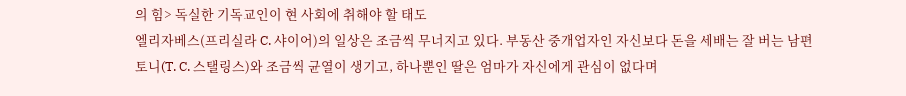의 힘> 독실한 기독교인이 현 사회에 취해야 할 태도
엘리자베스(프리실라 C. 샤이어)의 일상은 조금씩 무너지고 있다. 부동산 중개업자인 자신보다 돈을 세배는 잘 버는 남편 토니(T. C. 스탤링스)와 조금씩 균열이 생기고, 하나뿐인 딸은 엄마가 자신에게 관심이 없다며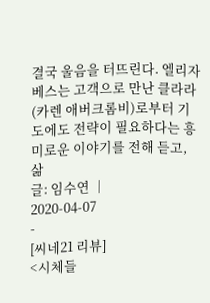결국 울음을 터뜨린다. 엘리자베스는 고객으로 만난 클라라(카렌 애버크롬비)로부터 기도에도 전략이 필요하다는 흥미로운 이야기를 전해 듣고, 삶
글: 임수연 │
2020-04-07
-
[씨네21 리뷰]
<시체들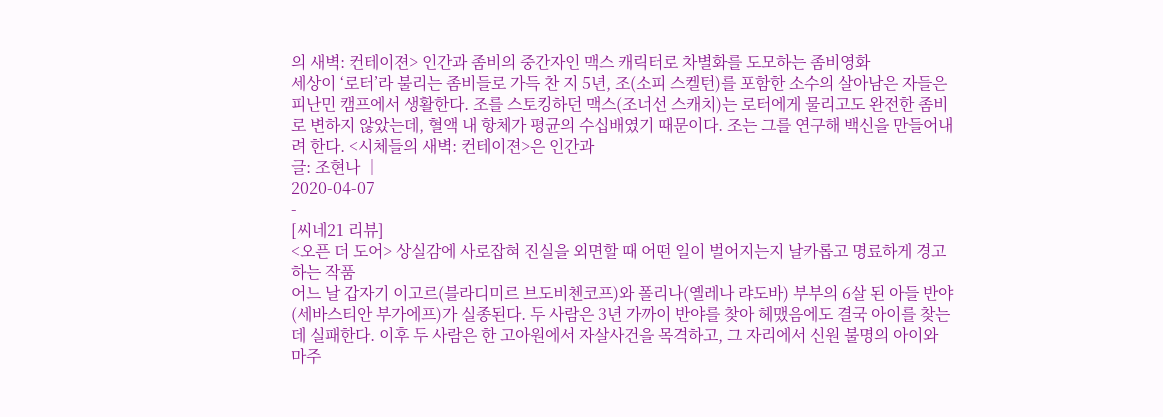의 새벽: 컨테이젼> 인간과 좀비의 중간자인 맥스 캐릭터로 차별화를 도모하는 좀비영화
세상이 ‘로터’라 불리는 좀비들로 가득 찬 지 5년, 조(소피 스켈턴)를 포함한 소수의 살아남은 자들은 피난민 캠프에서 생활한다. 조를 스토킹하던 맥스(조너선 스캐치)는 로터에게 물리고도 완전한 좀비로 변하지 않았는데, 혈액 내 항체가 평균의 수십배였기 때문이다. 조는 그를 연구해 백신을 만들어내려 한다. <시체들의 새벽: 컨테이젼>은 인간과
글: 조현나 │
2020-04-07
-
[씨네21 리뷰]
<오픈 더 도어> 상실감에 사로잡혀 진실을 외면할 때 어떤 일이 벌어지는지 날카롭고 명료하게 경고하는 작품
어느 날 갑자기 이고르(블라디미르 브도비첸코프)와 폴리나(옐레나 랴도바) 부부의 6살 된 아들 반야(세바스티안 부가에프)가 실종된다. 두 사람은 3년 가까이 반야를 찾아 헤맸음에도 결국 아이를 찾는 데 실패한다. 이후 두 사람은 한 고아원에서 자살사건을 목격하고, 그 자리에서 신원 불명의 아이와 마주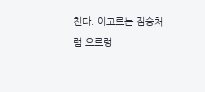친다. 이고르는 짐승처럼 으르렁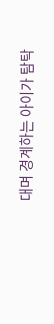대며 경계하는 아이가 탐탁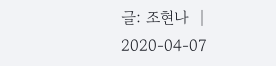글: 조현나 │
2020-04-07